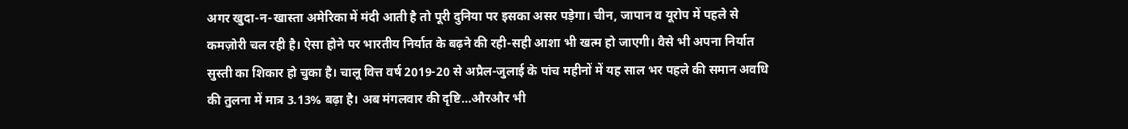अगर खुदा-न-खास्ता अमेरिका में मंदी आती है तो पूरी दुनिया पर इसका असर पड़ेगा। चीन, जापान व यूरोप में पहले से कमज़ोरी चल रही है। ऐसा होने पर भारतीय निर्यात के बढ़ने की रही-सही आशा भी खत्म हो जाएगी। वैसे भी अपना निर्यात सुस्ती का शिकार हो चुका है। चालू वित्त वर्ष 2019-20 से अप्रैल-जुलाई के पांच महीनों में यह साल भर पहले की समान अवधि की तुलना में मात्र 3.13% बढ़ा है। अब मंगलवार की दृष्टि…औरऔर भी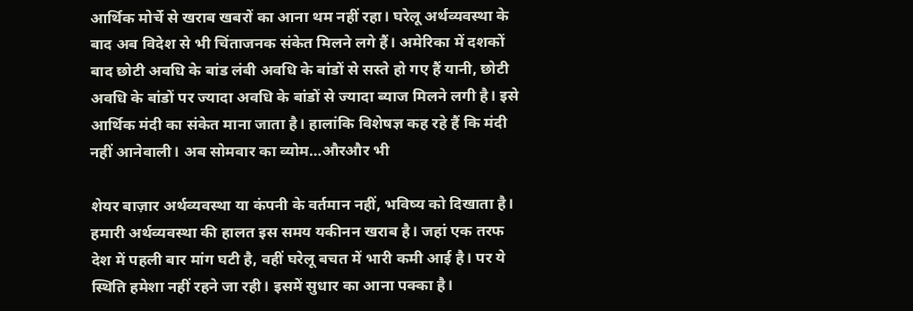आर्थिक मोर्चे से खराब खबरों का आना थम नहीं रहा। घरेलू अर्थव्यवस्था के बाद अब विदेश से भी चिंताजनक संकेत मिलने लगे हैं। अमेरिका में दशकों बाद छोटी अवधि के बांड लंबी अवधि के बांडों से सस्ते हो गए हैं यानी, छोटी अवधि के बांडों पर ज्यादा अवधि के बांडों से ज्यादा ब्याज मिलने लगी है। इसे आर्थिक मंदी का संकेत माना जाता है। हालांकि विशेषज्ञ कह रहे हैं कि मंदी नहीं आनेवाली। अब सोमवार का व्योम…औरऔर भी

शेयर बाज़ार अर्थव्यवस्था या कंपनी के वर्तमान नहीं, भविष्य को दिखाता है। हमारी अर्थव्यवस्था की हालत इस समय यकीनन खराब है। जहां एक तरफ देश में पहली बार मांग घटी है, वहीं घरेलू बचत में भारी कमी आई है। पर ये स्थिति हमेशा नहीं रहने जा रही। इसमें सुधार का आना पक्का है।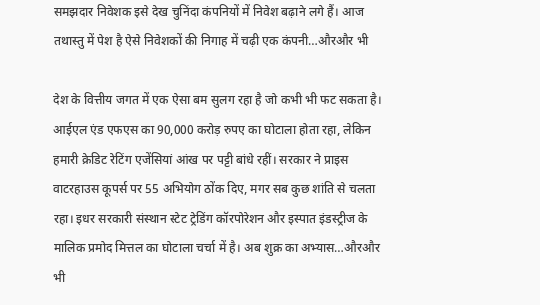समझदार निवेशक इसे देख चुनिंदा कंपनियों में निवेश बढ़ाने लगे हैं। आज तथास्तु में पेश है ऐसे निवेशकों की निगाह में चढ़ी एक कंपनी…औरऔर भी

देश के वित्तीय जगत में एक ऐसा बम सुलग रहा है जो कभी भी फट सकता है। आईएल एंड एफएस का 90,000 करोड़ रुपए का घोटाला होता रहा, लेकिन हमारी क्रेडिट रेटिंग एजेंसियां आंख पर पट्टी बांधे रहीं। सरकार ने प्राइस वाटरहाउस कूपर्स पर 55 अभियोग ठोंक दिए, मगर सब कुछ शांति से चलता रहा। इधर सरकारी संस्थान स्टेट ट्रेडिंग कॉरपोरेशन और इस्पात इंडस्ट्रीज के मालिक प्रमोद मित्तल का घोटाला चर्चा में है। अब शुक्र का अभ्यास…औरऔर भी